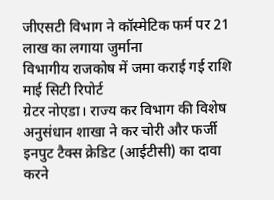जीएसटी विभाग ने कॉस्मेटिक फर्म पर 21 लाख का लगाया जुर्माना
विभागीय राजकोष में जमा कराई गई राशि
माई सिटी रिपोर्ट
ग्रेटर नोएडा। राज्य कर विभाग की विशेष अनुसंधान शाखा ने कर चोरी और फर्जी इनपुट टैक्स क्रेडिट (आईटीसी) का दावा करने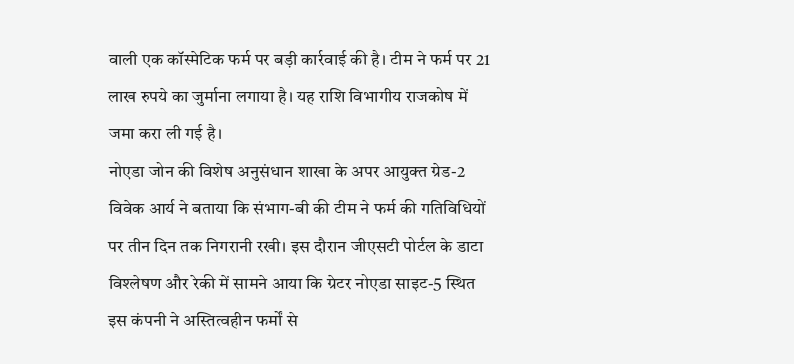वाली एक कॉस्मेटिक फर्म पर बड़ी कार्रवाई की है। टीम ने फर्म पर 21 लाख रुपये का जुर्माना लगाया है। यह राशि विभागीय राजकोष में जमा करा ली गई है।
नोएडा जोन की विशेष अनुसंधान शाखा के अपर आयुक्त ग्रेड-2 विवेक आर्य ने बताया कि संभाग-बी की टीम ने फर्म की गतिविधियों पर तीन दिन तक निगरानी रखी। इस दौरान जीएसटी पोर्टल के डाटा विश्लेषण और रेकी में सामने आया कि ग्रेटर नोएडा साइट-5 स्थित इस कंपनी ने अस्तित्वहीन फर्मों से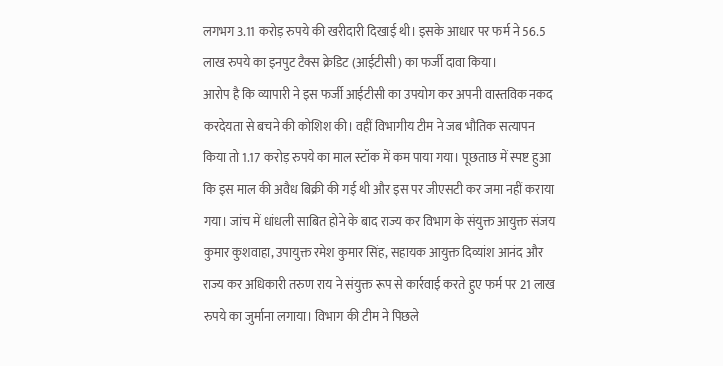लगभग 3.11 करोड़ रुपये की खरीदारी दिखाई थी। इसके आधार पर फर्म ने 56.5 लाख रुपये का इनपुट टैक्स क्रेडिट (आईटीसी) का फर्जी दावा किया।
आरोप है कि व्यापारी ने इस फर्जी आईटीसी का उपयोग कर अपनी वास्तविक नकद करदेयता से बचने की कोशिश की। वहीं विभागीय टीम ने जब भौतिक सत्यापन किया तो 1.17 करोड़ रुपये का माल स्टॉक में कम पाया गया। पूछताछ में स्पष्ट हुआ कि इस माल की अवैध बिक्री की गई थी और इस पर जीएसटी कर जमा नहीं कराया गया। जांच में धांधली साबित होने के बाद राज्य कर विभाग के संयुक्त आयुक्त संजय कुमार कुशवाहा, उपायुक्त रमेश कुमार सिंह, सहायक आयुक्त दिव्यांश आनंद और राज्य कर अधिकारी तरुण राय ने संयुक्त रूप से कार्रवाई करते हुए फर्म पर 21 लाख रुपये का जुर्माना लगाया। विभाग की टीम ने पिछले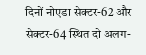दिनों नोएडा सेक्टर-62 और सेक्टर-64 स्थित दो अलग-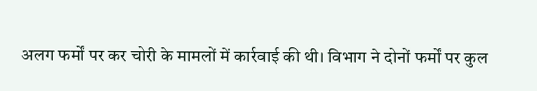अलग फर्मों पर कर चोरी के मामलों में कार्रवाई की थी। विभाग ने दोनों फर्मों पर कुल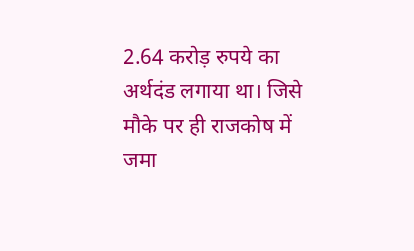2.64 करोड़ रुपये का अर्थदंड लगाया था। जिसे मौके पर ही राजकोष में जमा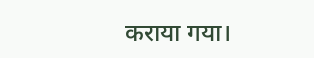कराया गया।